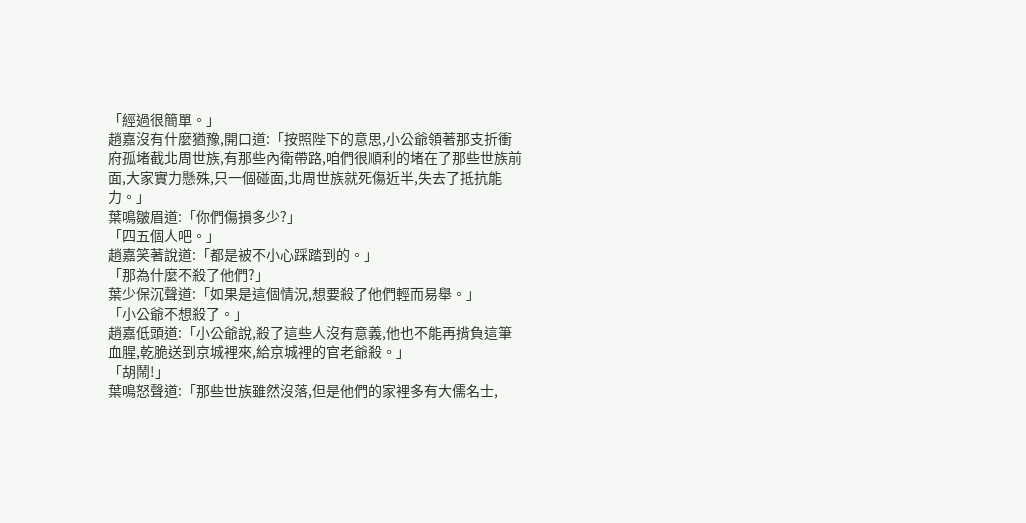「經過很簡單。」
趙嘉沒有什麼猶豫,開口道:「按照陛下的意思,小公爺領著那支折衝府孤堵截北周世族,有那些內衛帶路,咱們很順利的堵在了那些世族前面,大家實力懸殊,只一個碰面,北周世族就死傷近半,失去了抵抗能力。」
葉鳴皺眉道:「你們傷損多少?」
「四五個人吧。」
趙嘉笑著說道:「都是被不小心踩踏到的。」
「那為什麼不殺了他們?」
葉少保沉聲道:「如果是這個情況,想要殺了他們輕而易舉。」
「小公爺不想殺了。」
趙嘉低頭道:「小公爺說,殺了這些人沒有意義,他也不能再揹負這筆血腥,乾脆送到京城裡來,給京城裡的官老爺殺。」
「胡鬧!」
葉鳴怒聲道:「那些世族雖然沒落,但是他們的家裡多有大儒名士,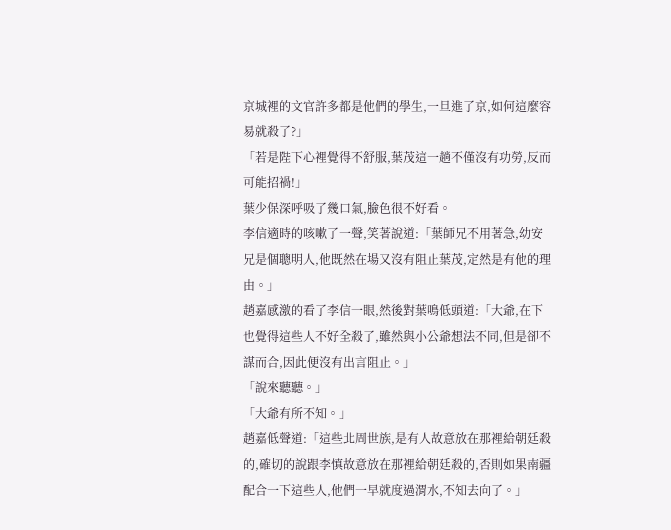京城裡的文官許多都是他們的學生,一旦進了京,如何這麼容易就殺了?」
「若是陛下心裡覺得不舒服,葉茂這一趟不僅沒有功勞,反而可能招禍!」
葉少保深呼吸了幾口氣,臉色很不好看。
李信適時的咳嗽了一聲,笑著說道:「葉師兄不用著急,幼安兄是個聰明人,他既然在場又沒有阻止葉茂,定然是有他的理由。」
趙嘉感激的看了李信一眼,然後對葉鳴低頭道:「大爺,在下也覺得這些人不好全殺了,雖然與小公爺想法不同,但是卻不謀而合,因此便沒有出言阻止。」
「說來聽聽。」
「大爺有所不知。」
趙嘉低聲道:「這些北周世族,是有人故意放在那裡給朝廷殺的,確切的說跟李慎故意放在那裡給朝廷殺的,否則如果南疆配合一下這些人,他們一早就度過渭水,不知去向了。」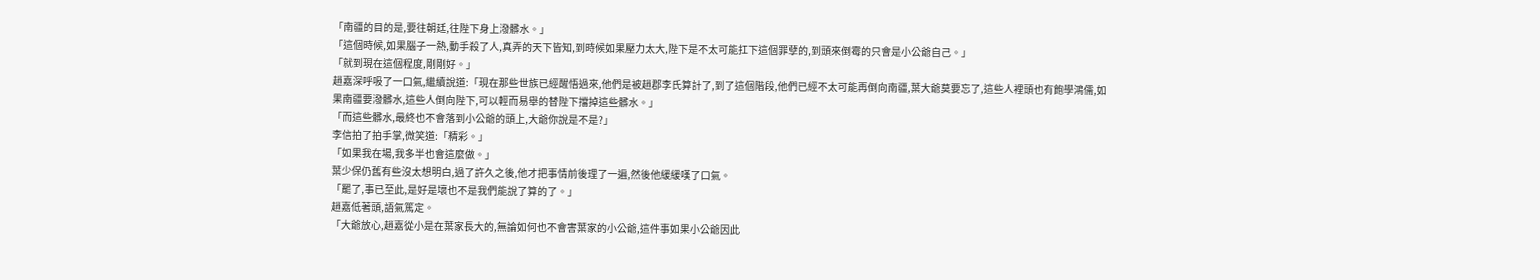「南疆的目的是,要往朝廷,往陛下身上潑髒水。」
「這個時候,如果腦子一熱,動手殺了人,真弄的天下皆知,到時候如果壓力太大,陛下是不太可能扛下這個罪孽的,到頭來倒霉的只會是小公爺自己。」
「就到現在這個程度,剛剛好。」
趙嘉深呼吸了一口氣,繼續說道:「現在那些世族已經醒悟過來,他們是被趙郡李氏算計了,到了這個階段,他們已經不太可能再倒向南疆,葉大爺莫要忘了,這些人裡頭也有飽學鴻儒,如果南疆要潑髒水,這些人倒向陛下,可以輕而易舉的替陛下擋掉這些髒水。」
「而這些髒水,最終也不會落到小公爺的頭上,大爺你說是不是?」
李信拍了拍手掌,微笑道:「精彩。」
「如果我在場,我多半也會這麼做。」
葉少保仍舊有些沒太想明白,過了許久之後,他才把事情前後理了一遍,然後他緩緩嘆了口氣。
「罷了,事已至此,是好是壞也不是我們能說了算的了。」
趙嘉低著頭,語氣篤定。
「大爺放心,趙嘉從小是在葉家長大的,無論如何也不會害葉家的小公爺,這件事如果小公爺因此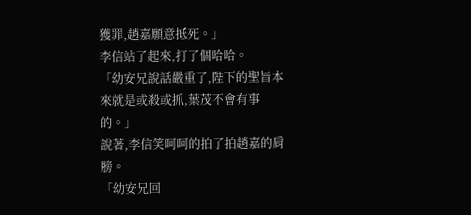獲罪,趙嘉願意抵死。」
李信站了起來,打了個哈哈。
「幼安兄說話嚴重了,陛下的聖旨本來就是或殺或抓,葉茂不會有事的。」
說著,李信笑呵呵的拍了拍趙嘉的肩膀。
「幼安兄回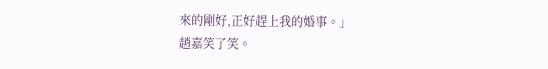來的剛好,正好趕上我的婚事。」
趙嘉笑了笑。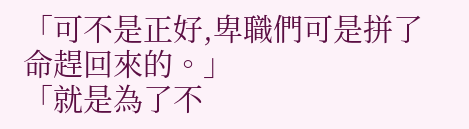「可不是正好,卑職們可是拼了命趕回來的。」
「就是為了不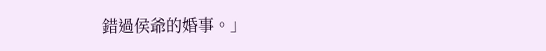錯過侯爺的婚事。」